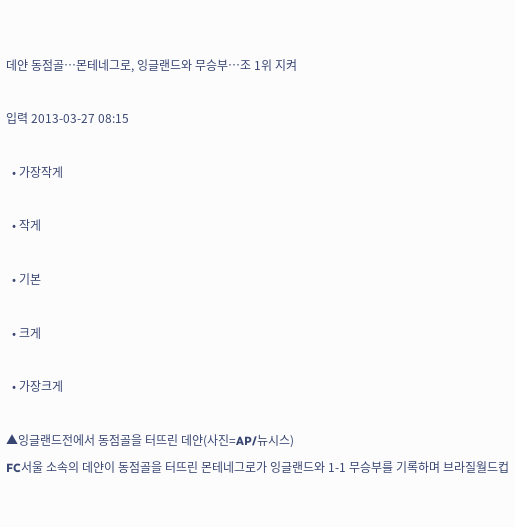데얀 동점골…몬테네그로, 잉글랜드와 무승부…조 1위 지켜

입력 2013-03-27 08:15

  • 가장작게

  • 작게

  • 기본

  • 크게

  • 가장크게

▲잉글랜드전에서 동점골을 터뜨린 데얀(사진=AP/뉴시스)
FC서울 소속의 데얀이 동점골을 터뜨린 몬테네그로가 잉글랜드와 1-1 무승부를 기록하며 브라질월드컵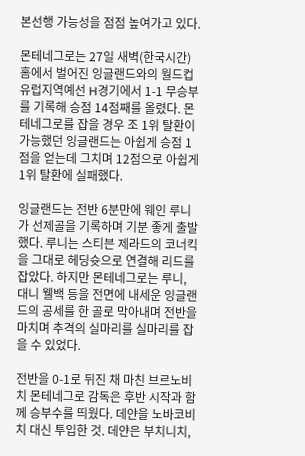본선행 가능성을 점점 높여가고 있다.

몬테네그로는 27일 새벽(한국시간) 홈에서 벌어진 잉글랜드와의 월드컵 유럽지역예선 H경기에서 1-1 무승부를 기록해 승점 14점째를 올렸다. 몬테네그로를 잡을 경우 조 1위 탈환이 가능했던 잉글랜드는 아쉽게 승점 1점을 얻는데 그치며 12점으로 아쉽게 1위 탈환에 실패했다.

잉글랜드는 전반 6분만에 웨인 루니가 선제골을 기록하며 기분 좋게 출발했다. 루니는 스티븐 제라드의 코너킥을 그대로 헤딩슛으로 연결해 리드를 잡았다. 하지만 몬테네그로는 루니, 대니 웰백 등을 전면에 내세운 잉글랜드의 공세를 한 골로 막아내며 전반을 마치며 추격의 실마리를 실마리를 잡을 수 있었다.

전반을 0-1로 뒤진 채 마친 브르노비치 몬테네그로 감독은 후반 시작과 함께 승부수를 띄웠다. 데얀을 노바코비치 대신 투입한 것. 데얀은 부치니치,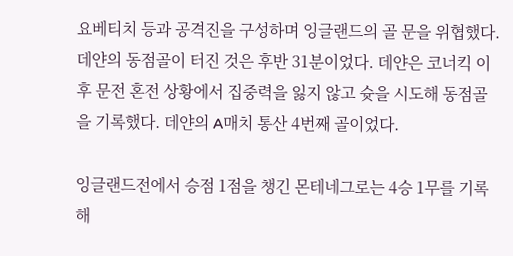요베티치 등과 공격진을 구성하며 잉글랜드의 골 문을 위협했다. 데얀의 동점골이 터진 것은 후반 31분이었다. 데얀은 코너킥 이후 문전 혼전 상황에서 집중력을 잃지 않고 슛을 시도해 동점골을 기록했다. 데얀의 A매치 통산 4번째 골이었다.

잉글랜드전에서 승점 1점을 챙긴 몬테네그로는 4승 1무를 기록해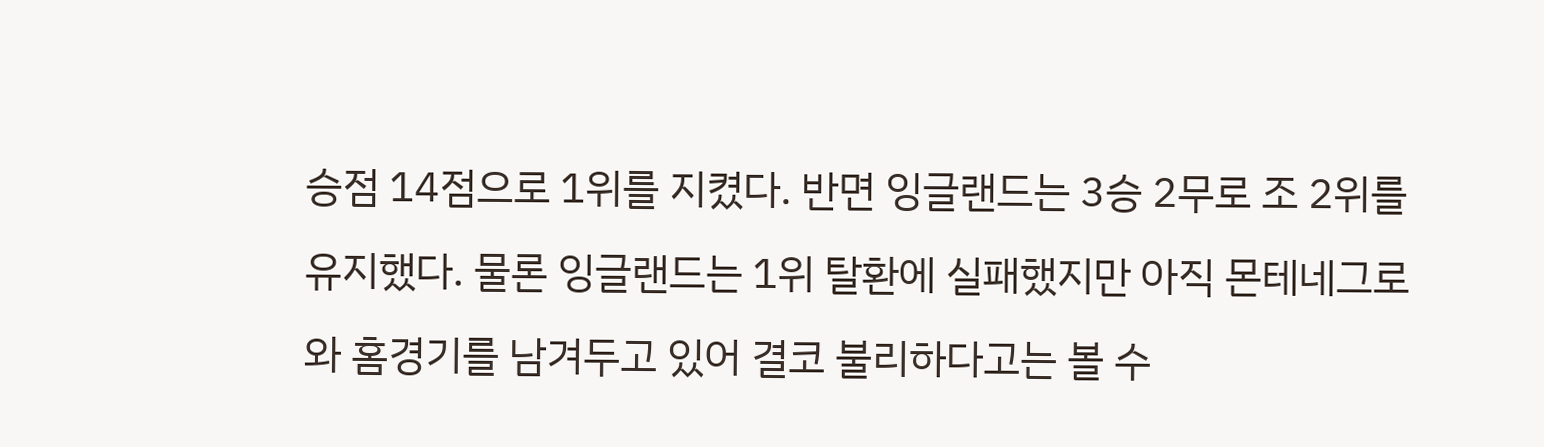승점 14점으로 1위를 지켰다. 반면 잉글랜드는 3승 2무로 조 2위를 유지했다. 물론 잉글랜드는 1위 탈환에 실패했지만 아직 몬테네그로와 홈경기를 남겨두고 있어 결코 불리하다고는 볼 수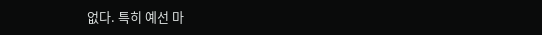없다. 특히 예선 마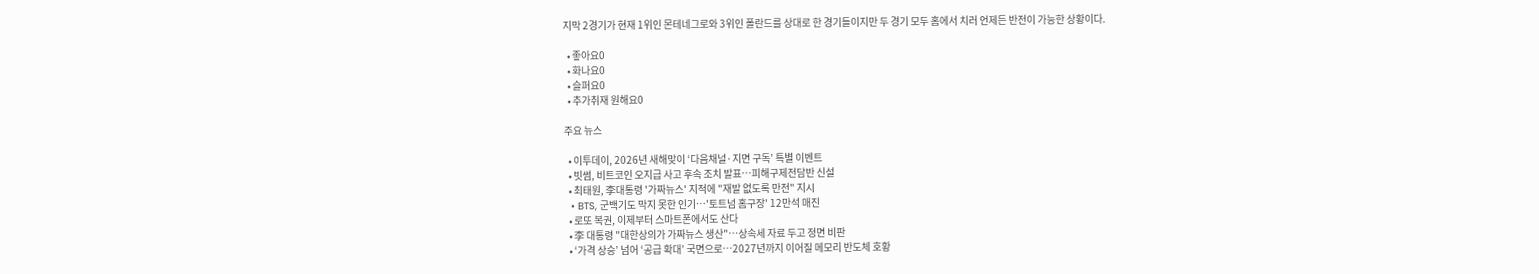지막 2경기가 현재 1위인 몬테네그로와 3위인 폴란드를 상대로 한 경기들이지만 두 경기 모두 홈에서 치러 언제든 반전이 가능한 상황이다.

  • 좋아요0
  • 화나요0
  • 슬퍼요0
  • 추가취재 원해요0

주요 뉴스

  • 이투데이, 2026년 새해맞이 ‘다음채널·지면 구독’ 특별 이벤트
  • 빗썸, 비트코인 오지급 사고 후속 조치 발표…피해구제전담반 신설
  • 최태원, 李대통령 '가짜뉴스' 지적에 "재발 없도록 만전" 지시
  • BTS, 군백기도 막지 못한 인기⋯'토트넘 홈구장' 12만석 매진
  • 로또 복권, 이제부터 스마트폰에서도 산다
  • 李 대통령 "대한상의가 가짜뉴스 생산"…상속세 자료 두고 정면 비판
  • ‘가격 상승’ 넘어 ‘공급 확대’ 국면으로…2027년까지 이어질 메모리 반도체 호황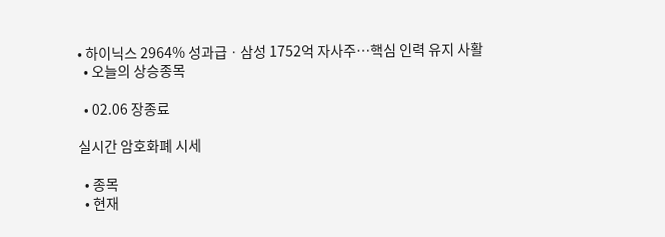• 하이닉스 2964% 성과급ㆍ삼성 1752억 자사주⋯핵심 인력 유지 사활
  • 오늘의 상승종목

  • 02.06 장종료

실시간 암호화폐 시세

  • 종목
  • 현재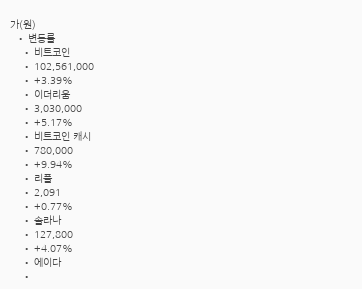가(원)
  • 변동률
    • 비트코인
    • 102,561,000
    • +3.39%
    • 이더리움
    • 3,030,000
    • +5.17%
    • 비트코인 캐시
    • 780,000
    • +9.94%
    • 리플
    • 2,091
    • +0.77%
    • 솔라나
    • 127,800
    • +4.07%
    • 에이다
    •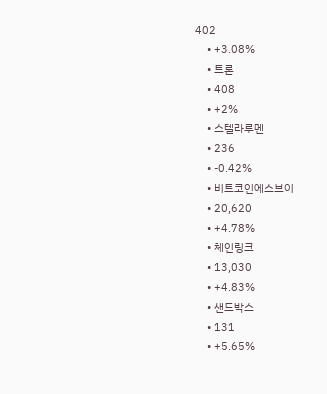402
    • +3.08%
    • 트론
    • 408
    • +2%
    • 스텔라루멘
    • 236
    • -0.42%
    • 비트코인에스브이
    • 20,620
    • +4.78%
    • 체인링크
    • 13,030
    • +4.83%
    • 샌드박스
    • 131
    • +5.65%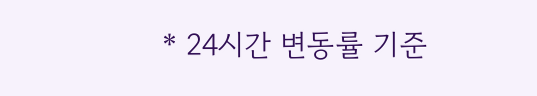* 24시간 변동률 기준